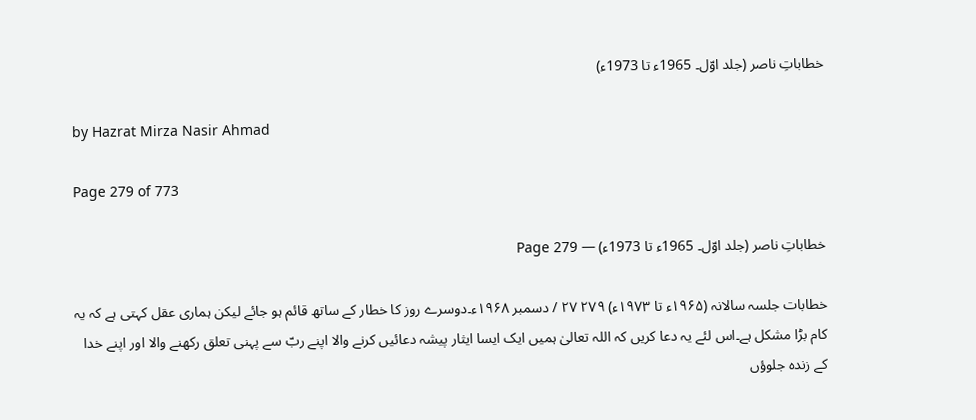خطاباتِ ناصر (جلد اوّل۔ 1965ء تا 1973ء)

by Hazrat Mirza Nasir Ahmad

Page 279 of 773

خطاباتِ ناصر (جلد اوّل۔ 1965ء تا 1973ء) — Page 279

خطابات جلسہ سالانہ (۱۹۶۵ء تا ۱۹۷۳ء) ۲۷۹ ۲۷ / دسمبر ۱۹۶۸ء۔دوسرے روز کا خطار کے ساتھ قائم ہو جائے لیکن ہماری عقل کہتی ہے کہ یہ کام بڑا مشکل ہے۔اس لئے یہ دعا کریں کہ اللہ تعالیٰ ہمیں ایک ایسا ایثار پیشہ دعائیں کرنے والا اپنے ربّ سے پہنی تعلق رکھنے والا اور اپنے خدا کے زندہ جلوؤں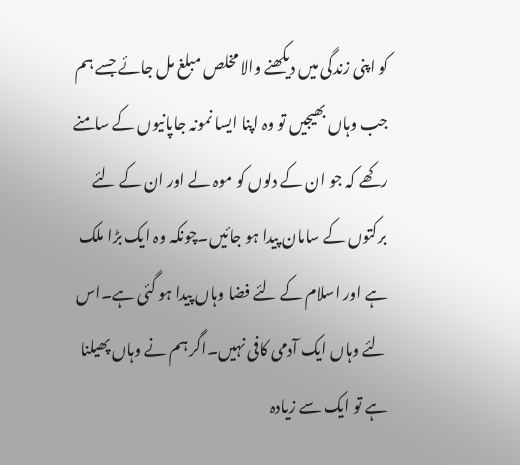کو اپنی زندگی میں دیکھنے والا مخلص مبلغ مل جائے جسے ہم جب وہاں بھیجیں تو وہ اپنا ایسا نمونہ جاپانیوں کے سامنے رکھے کہ جو ان کے دلوں کو موہ لے اور ان کے لئے برکتوں کے سامان پیدا ہو جائیں۔چونکہ وہ ایک بڑا ملک ہے اور اسلام کے لئے فضا وہاں پیدا ہو گئی ہے۔اس لئے وہاں ایک آدمی کافی نہیں۔اگر ہم نے وہاں پھیلنا ہے تو ایک سے زیادہ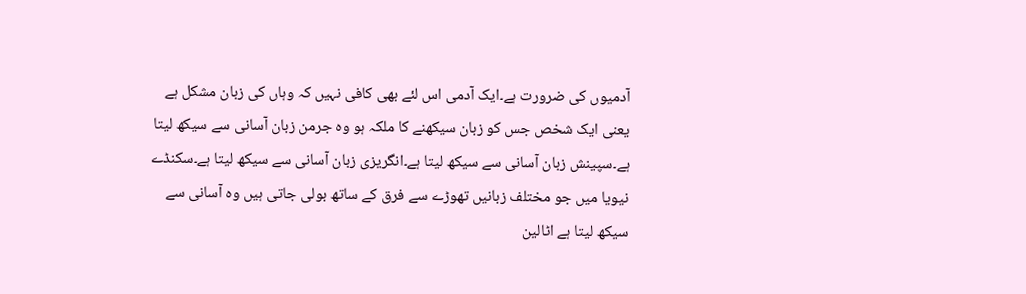آدمیوں کی ضرورت ہے۔ایک آدمی اس لئے بھی کافی نہیں کہ وہاں کی زبان مشکل ہے یعنی ایک شخص جس کو زبان سیکھنے کا ملکہ ہو وہ جرمن زبان آسانی سے سیکھ لیتا ہے۔سپینش زبان آسانی سے سیکھ لیتا ہے۔انگریزی زبان آسانی سے سیکھ لیتا ہے۔سکنڈے نیویا میں جو مختلف زبانیں تھوڑے سے فرق کے ساتھ بولی جاتی ہیں وہ آسانی سے سیکھ لیتا ہے اٹالین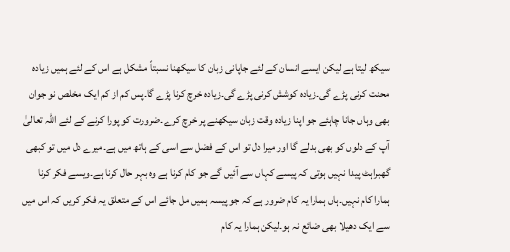سیکھ لیتا ہے لیکن ایسے انسان کے لئے جاپانی زبان کا سیکھنا نسبتاً مشکل ہے اس کے لئے ہمیں زیادہ محنت کرنی پڑے گی۔زیادہ کوشش کرنی پڑے گی۔زیادہ خرچ کرنا پڑے گا۔پس کم از کم ایک مخلص نو جوان بھی وہاں جانا چاہئے جو اپنا زیادہ وقت زبان سیکھنے پر خرچ کرے۔ضرورت کو پورا کرنے کے لئے اللہ تعالیٰ آپ کے دلوں کو بھی بدلے گا اور میرا دل تو اس کے فضل سے اسی کے ہاتھ میں ہے۔میرے دل میں تو کبھی گھبراہٹ پیدا نہیں ہوتی کہ پیسے کہاں سے آئیں گے جو کام کرنا ہے وہ بہر حال کرنا ہے۔ویسے فکر کرنا ہمارا کام نہیں۔ہاں ہمارا یہ کام ضرور ہے کہ جو پیسہ ہمیں مل جائے اس کے متعلق یہ فکر کریں کہ اس میں سے ایک دھیلا بھی ضائع نہ ہو۔لیکن ہمارا یہ کام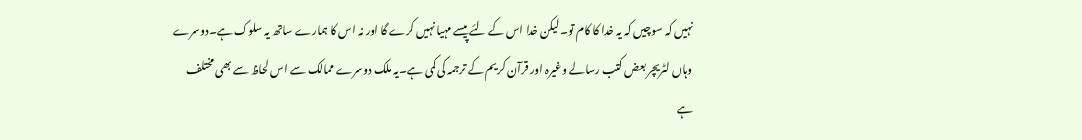نہیں کہ سوچیں کہ یہ خدا کا کام تو۔لیکن خدا اس کے لئے پیسے مہیا نہیں کرے گا اور نہ اس کا ہمارے ساتھ یہ سلوک ہے۔دوسرے وہاں لٹریچر بعض کتب رسالے وغیرہ اور قرآن کریم کے ترجمہ کی کمی ہے۔یہ ملک دوسرے ممالک سے اس لحاظ سے بھی مختلف ہے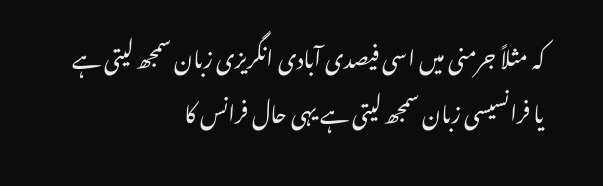کہ مثلاً جرمنی میں اسی فیصدی آبادی انگریزی زبان سمجھ لیتی ہے یا فرانسیسی زبان سمجھ لیتی ہے یہی حال فرانس کا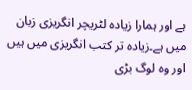ہے اور ہمارا زیادہ لٹریچر انگریزی زبان میں ہے۔زیادہ تر کتب انگریزی میں ہیں اور وہ لوگ بڑی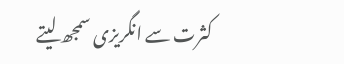کثرت سے انگریزی سمجھ لیتے